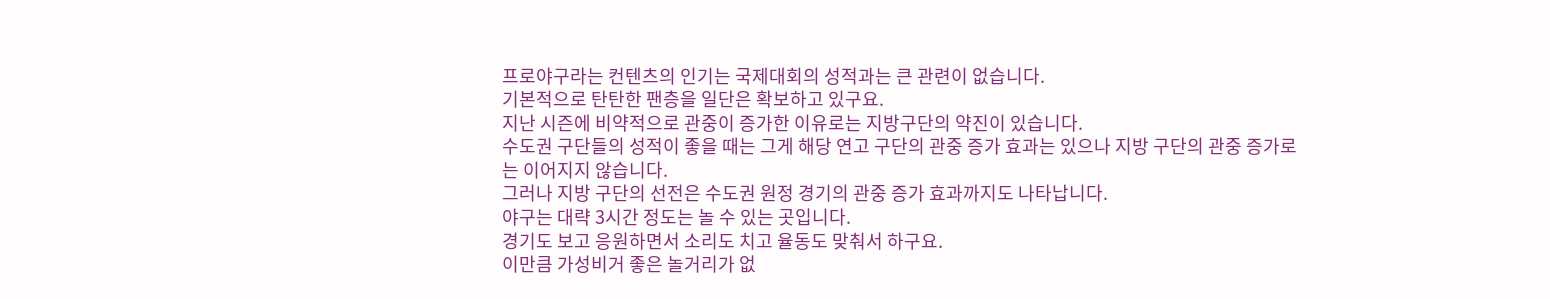프로야구라는 컨텐츠의 인기는 국제대회의 성적과는 큰 관련이 없습니다.
기본적으로 탄탄한 팬층을 일단은 확보하고 있구요.
지난 시즌에 비약적으로 관중이 증가한 이유로는 지방구단의 약진이 있습니다.
수도권 구단들의 성적이 좋을 때는 그게 해당 연고 구단의 관중 증가 효과는 있으나 지방 구단의 관중 증가로는 이어지지 않습니다.
그러나 지방 구단의 선전은 수도권 원정 경기의 관중 증가 효과까지도 나타납니다.
야구는 대략 3시간 정도는 놀 수 있는 곳입니다.
경기도 보고 응원하면서 소리도 치고 율동도 맞춰서 하구요.
이만큼 가성비거 좋은 놀거리가 없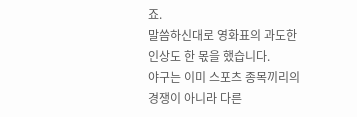죠.
말씀하신대로 영화표의 과도한 인상도 한 몫을 했습니다.
야구는 이미 스포츠 종목끼리의 경쟁이 아니라 다른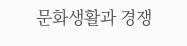문화생활과 경쟁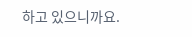하고 있으니까요.